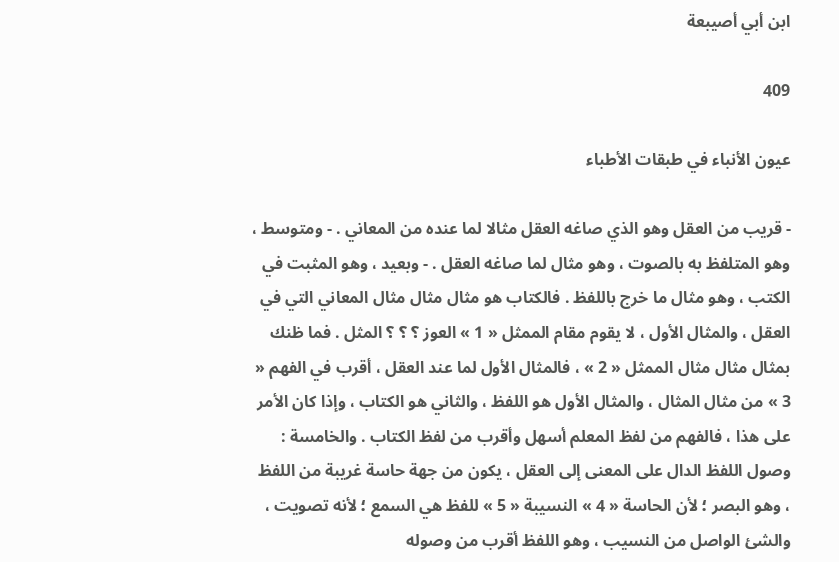ابن أبي أصيبعة

409

عيون الأنباء في طبقات الأطباء

- قريب من العقل وهو الذي صاغه العقل مثالا لما عنده من المعاني . - ومتوسط ، وهو المتلفظ به بالصوت ، وهو مثال لما صاغه العقل . - وبعيد ، وهو المثبت في الكتب ، وهو مثال ما خرج باللفظ . فالكتاب هو مثال مثال مثال المعاني التي في العقل ، والمثال الأول ، لا يقوم مقام الممثل « 1 » العوز ؟ ؟ ؟ المثل . فما ظنك بمثال مثال مثال الممثل « 2 » ، فالمثال الأول لما عند العقل ، أقرب في الفهم « 3 » من مثال المثال ، والمثال الأول هو اللفظ ، والثاني هو الكتاب ، وإذا كان الأمر على هذا ، فالفهم من لفظ المعلم أسهل وأقرب من لفظ الكتاب . والخامسة : وصول اللفظ الدال على المعنى إلى العقل ، يكون من جهة حاسة غريبة من اللفظ ، وهو البصر ؛ لأن الحاسة « 4 » النسيبة « 5 » للفظ هي السمع ؛ لأنه تصويت ، والشئ الواصل من النسيب ، وهو اللفظ أقرب من وصوله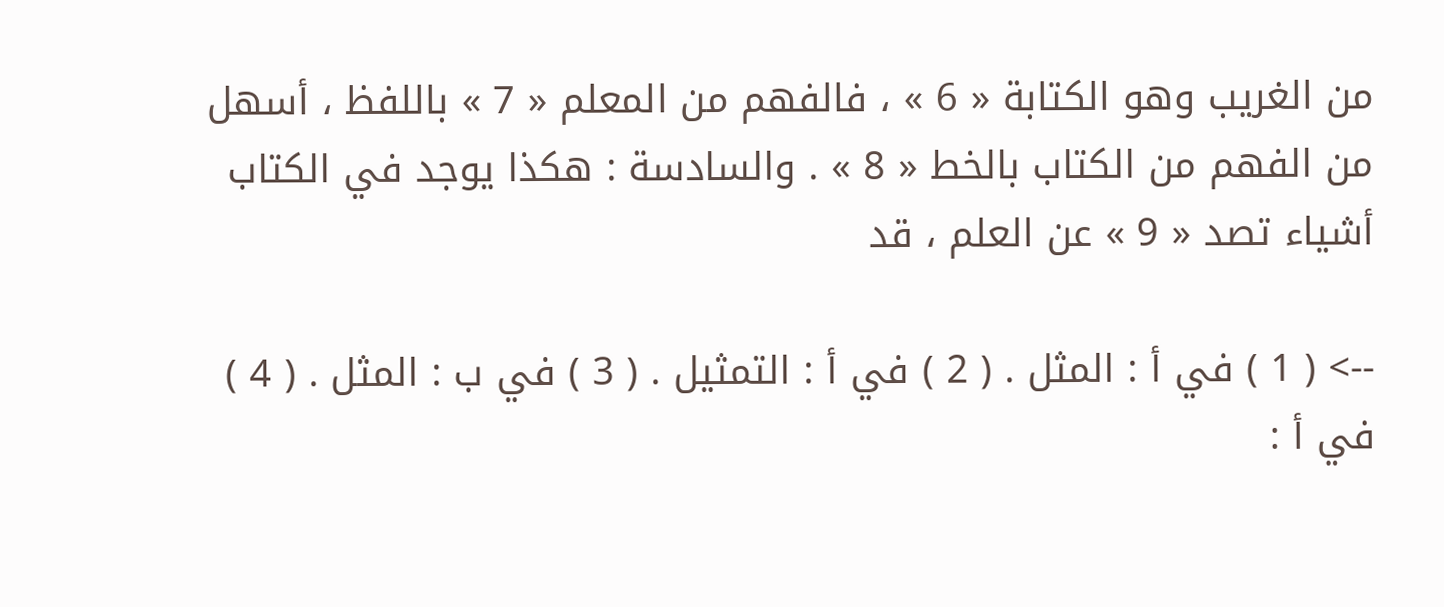من الغريب وهو الكتابة « 6 » ، فالفهم من المعلم « 7 » باللفظ ، أسهل من الفهم من الكتاب بالخط « 8 » . والسادسة : هكذا يوجد في الكتاب أشياء تصد « 9 » عن العلم ، قد

--> ( 1 ) في أ : المثل . ( 2 ) في أ : التمثيل . ( 3 ) في ب : المثل . ( 4 ) في أ :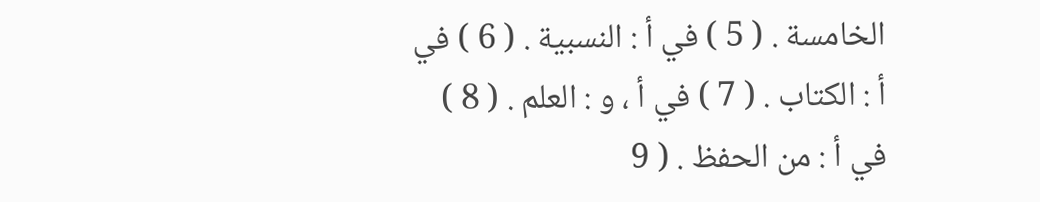الخامسة . ( 5 ) في أ : النسبية . ( 6 ) في أ : الكتاب . ( 7 ) في أ ، و : العلم . ( 8 ) في أ : من الحفظ . ( 9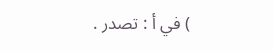) في أ : تصدر .